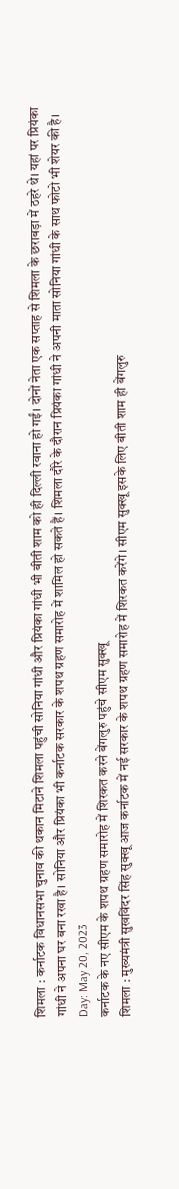शिमला : कर्नाटक विधानसभा चुनाव की थकान मिटाने शिमला पहुंची सोनिया गांधी और प्रियंका गांधी भी बीती शाम को ही दिल्ली रवाना हो गईं। दोनों नेता एक सप्ताह से शिमला के छराबड़ा में ठहरे थे। यहां पर प्रियंका गांधी ने अपना घर बना रखा है। सोनिया और प्रियंका भी कर्नाटक सरकार के शपथ ग्रहण समारोह में शामिल हो सकते हैं। शिमला दौरे के दौरान प्रियंका गांधी ने अपनी माता सोनिया गांधी के साथ फोटो भी शेयर की है।
Day: May 20, 2023
कर्नाटक के नए सीएम के शपथ ग्रहण समारोह में शिरकत करने बेंगलुरु पहुंचे सीएम सुक्खू
शिमला : मुख्यमंत्री सुखविंदर सिंह सुक्खू आज कर्नाटक में नई सरकार के शपथ ग्रहण समारोह में शिरकत करेंगे। सीएम सुक्खू इसके लिए बीती शाम ही बेंगलुरु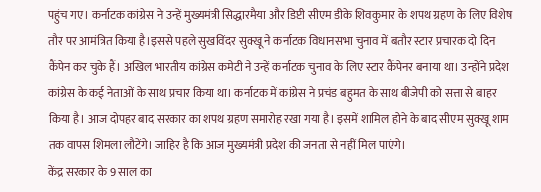पहुंच गए। कर्नाटक कांग्रेस ने उन्हें मुख्यमंत्री सिद्धारमैया और डिप्टी सीएम डीके शिवकुमार के शपथ ग्रहण के लिए विशेष तौर पर आमंत्रित किया है।इससे पहले सुखविंदर सुक्खू ने कर्नाटक विधानसभा चुनाव में बतौर स्टार प्रचारक दो दिन कैंपेन कर चुके हैं। अखिल भारतीय कांग्रेस कमेटी ने उन्हें कर्नाटक चुनाव के लिए स्टार कैंपेनर बनाया था। उन्होंने प्रदेश कांग्रेस के कई नेताओं के साथ प्रचार किया था। कर्नाटक में कांग्रेस ने प्रचंड बहुमत के साथ बीजेपी को सत्ता से बाहर किया है। आज दोपहर बाद सरकार का शपथ ग्रहण समारोह रखा गया है। इसमें शामिल होने के बाद सीएम सुक्खू शाम तक वापस शिमला लौटेंगे। जाहिर है कि आज मुख्यमंत्री प्रदेश की जनता से नहीं मिल पाएंगे।
केंद्र सरकार के 9 साल का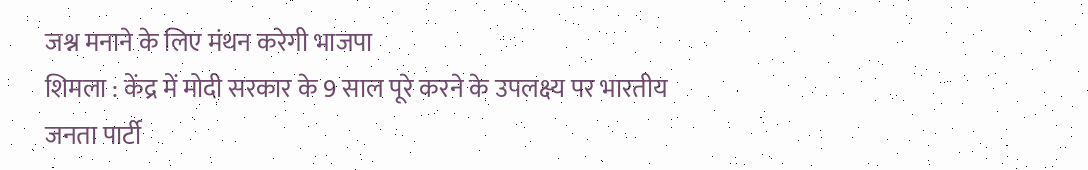जश्न मनाने के लिए मंथन करेगी भाजपा
शिमला : केंद्र में मोदी सरकार के 9 साल पूरे करने के उपलक्ष्य पर भारतीय जनता पार्टी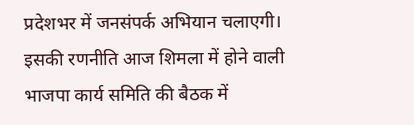प्रदेशभर में जनसंपर्क अभियान चलाएगी। इसकी रणनीति आज शिमला में होने वाली भाजपा कार्य समिति की बैठक में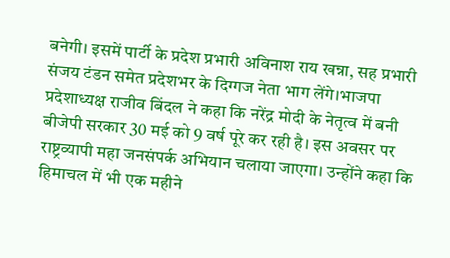बनेगी। इसमें पार्टी के प्रदेश प्रभारी अविनाश राय खन्ना, सह प्रभारी संजय टंडन समेत प्रदेशभर के दिग्गज नेता भाग लेंगे।भाजपा प्रदेशाध्यक्ष राजीव बिंदल ने कहा कि नरेंद्र मोदी के नेतृत्व में बनी बीजेपी सरकार 30 मई को 9 वर्ष पूरे कर रही है। इस अवसर पर राष्ट्रव्यापी महा जनसंपर्क अभियान चलाया जाएगा। उन्होंने कहा कि हिमाचल में भी एक महीने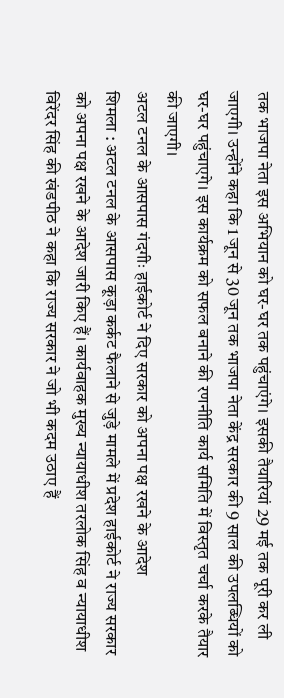तक भाजपा नेता इस अभियान को घर-घर तक पहुंचाएंगे। इसकी तैयारियां 29 मई तक पूरी कर ली जाएगी। उन्होंने कहा कि 1 जून से 30 जून तक भाजपा नेता केंद्र सरकार की 9 साल की उपलब्धियों को घर-घर पहुंचाएगे। इस कार्यक्रम को सफल बनाने की रणनीति कार्य समिति में विस्तृत चर्चा करके तैयार की जाएगी।
अटल टनल के आसपास गंदगीः हाईकोर्ट ने दिए सरकार को अपना पक्ष रखने के आदेश
शिमला : अटल टनल के आसपास कूड़ा कर्कट फैलाने से जुड़े मामले में प्रदेश हाईकोर्ट ने राज्य सरकार को अपना पक्ष रखने के आदेश जारी किए हैं। कार्यवाहक मुख्य न्यायाधीश तरलोक सिंह व न्यायाधीश विरेंदर सिंह की खंडपीठ ने कहा कि राज्य सरकार ने जो भी कदम उठाए हैं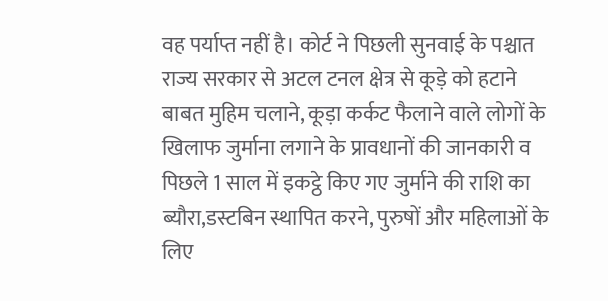वह पर्याप्त नहीं है। कोर्ट ने पिछली सुनवाई के पश्चात राज्य सरकार से अटल टनल क्षेत्र से कूड़े को हटाने बाबत मुहिम चलाने, कूड़ा कर्कट फैलाने वाले लोगों के खिलाफ जुर्माना लगाने के प्रावधानों की जानकारी व पिछले 1 साल में इकट्ठे किए गए जुर्माने की राशि का ब्यौरा,डस्टबिन स्थापित करने, पुरुषों और महिलाओं के लिए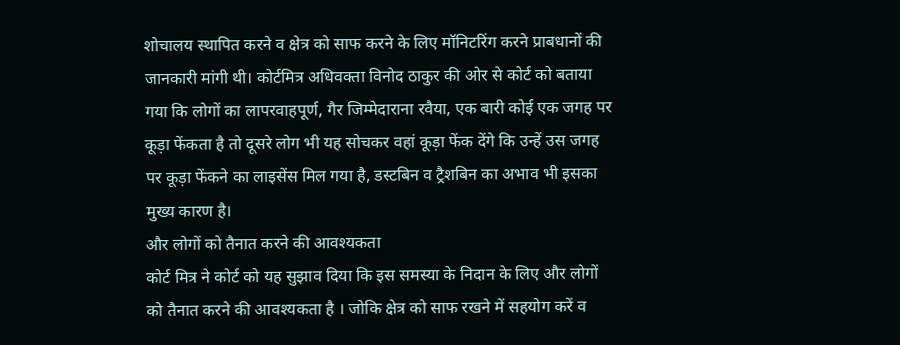शोचालय स्थापित करने व क्षेत्र को साफ करने के लिए मॉनिटरिंग करने प्राबधानों की जानकारी मांगी थी। कोर्टमित्र अधिवक्ता विनोद ठाकुर की ओर से कोर्ट को बताया गया कि लोगों का लापरवाहपूर्ण, गैर जिम्मेदाराना रवैया, एक बारी कोई एक जगह पर कूड़ा फेंकता है तो दूसरे लोग भी यह सोचकर वहां कूड़ा फेंक देंगे कि उन्हें उस जगह पर कूड़ा फेंकने का लाइसेंस मिल गया है, डस्टबिन व ट्रैशबिन का अभाव भी इसका मुख्य कारण है।
और लोगों को तैनात करने की आवश्यकता
कोर्ट मित्र ने कोर्ट को यह सुझाव दिया कि इस समस्या के निदान के लिए और लोगों को तैनात करने की आवश्यकता है । जोकि क्षेत्र को साफ रखने में सहयोग करें व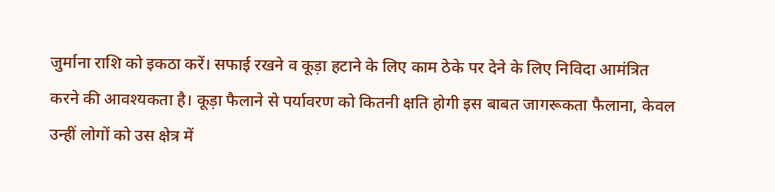जुर्माना राशि को इकठा करें। सफाई रखने व कूड़ा हटाने के लिए काम ठेके पर देने के लिए निविदा आमंत्रित करने की आवश्यकता है। कूड़ा फैलाने से पर्यावरण को कितनी क्षति होगी इस बाबत जागरूकता फैलाना, केवल उन्हीं लोगों को उस क्षेत्र में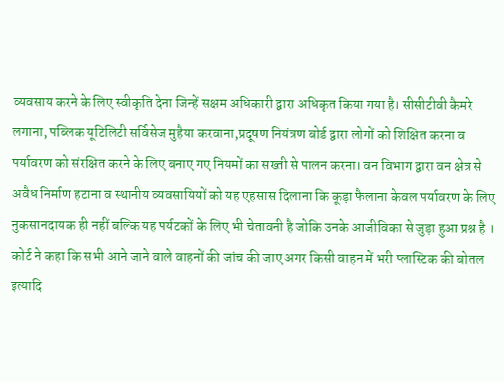व्यवसाय करने के लिए स्वीकृति देना जिन्हें सक्षम अधिकारी द्वारा अधिकृत किया गया है। सीसीटीवी कैमरे लगाना, पब्लिक यूटिलिटी सर्विसेज मुहैया करवाना,प्रदूषण नियंत्रण बोर्ड द्वारा लोगों को शिक्षित करना व पर्यावरण को संरक्षित करने के लिए बनाए गए नियमों का सख्ती से पालन करना। वन विभाग द्वारा वन क्षेत्र से अवैध निर्माण हटाना व स्थानीय व्यवसायियों को यह एहसास दिलाना कि कूड़ा फैलाना केवल पर्यावरण के लिए नुकसानदायक ही नहीं बल्कि यह पर्यटकों के लिए भी चेतावनी है जोकि उनके आजीविका से जुड़ा हुआ प्रश्न है । कोर्ट ने कहा कि सभी आने जाने वाले वाहनों की जांच की जाए अगर किसी वाहन में भरी प्लास्टिक की बोतल इत्यादि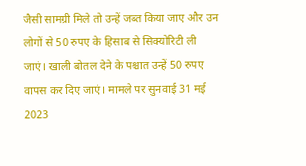जैसी सामग्री मिले तो उन्हें जब्त किया जाए और उन लोगों से 50 रुपए के हिसाब से सिक्योरिटी ली जाएं। खाली बोतल देने के पश्चात उन्हें 50 रुपए वापस कर दिए जाएं। मामले पर सुनवाई 31 मई 2023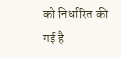को निर्धारित की गई है